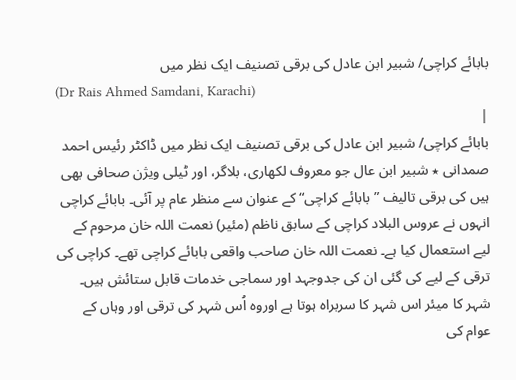بابائے کراچی/ شبیر ابن عادل کی برقی تصنیف ایک نظر میں
(Dr Rais Ahmed Samdani, Karachi)
|
بابائے کراچی/ شبیر ابن عادل کی برقی تصنیف ایک نظر میں ڈاکٹر رئیس احمد صمدانی ٭ شبیر ابن عال جو معروف لکھاری، بلاگر، اور ٹیلی ویژن صحافی بھی ہیں کی برقی تالیف ”بابائے کراچی“ کے عنوان سے منظر عام پر آئی۔ بابائے کراچی انہوں نے عروس البلاد کراچی کے سابق ناظم (مئیر) نعمت اللہ خان مرحوم کے لیے استعمال کیا ہے۔ نعمت اللہ خان صاحب واقعی بابائے کراچی تھے۔ کراچی کی ترقی کے لیے کی گئی ان کی جدوجہد اور سماجی خدمات قابل ستائش ہیں۔ شہر کا میئر اس شہر کا سربراہ ہوتا ہے اوروہ اُس شہر کی ترقی اور وہاں کے عوام کی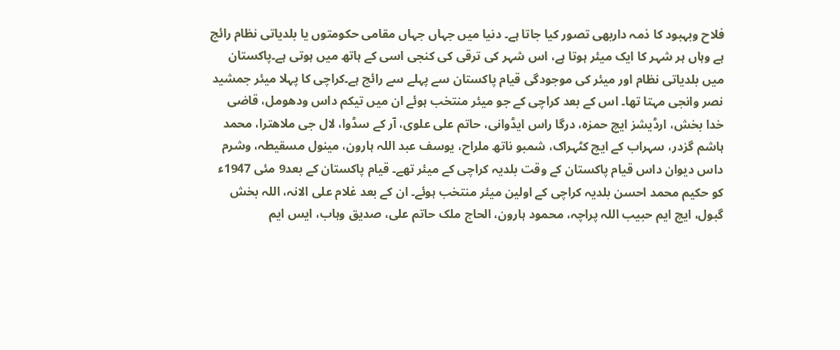فلاح وبہبود کا ذمہ داربھی تصور کیا جاتا ہے۔ دنیا میں جہاں جہاں مقامی حکومتوں یا بلدیاتی نظام رائج ہے وہاں ہر شہر کا ایک میئر ہوتا ہے، اس شہر کی ترقی کی کنجی اسی کے ہاتھ میں ہوتی ہے۔پاکستان میں بلدیاتی نظام اور میئر کی موجودگی قیام پاکستان سے پہلے سے رائج ہے۔کراچی کا پہلا میئر جمشید نصر وانجی مہتا تھا۔ اس کے بعد کراچی کے جو میئر منتخب ہوئے ان میں تیکم داس ودھومل، قاضی خدا بخش، ارڈیشز ایچ حمزہ، درگا راس ایڈوانی، حاتم علی علوی، آر کے سڈوا، لال جی ملاھترا، محمد ہاشم گزدر، سہراب کے ایچ کٹہراک، شمبو ناتھ ملراح، یوسف عبد اللہ ہارون، مینول مسقیطہ، وشرم داس دیوان داس قیام پاکستان کے وقت بلدیہ کراچی کے میئر تھے۔ قیام پاکستان کے بعد9 مئی 1947ء کو حکیم محمد احسن بلدیہ کراچی کے اولین میئر منتخب ہوئے۔ ان کے بعد غلام علی الانہ، اللہ بخش گبول، ایچ ایم حبیب اللہ پراچہ، محمود ہارون، الحاج ملک حاتم علی، صدیق وہاب، ایس ایم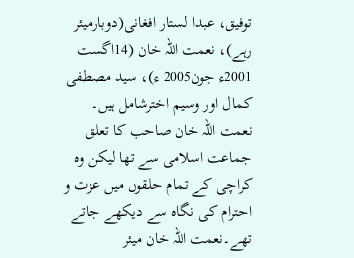توفیق، عبدا لستار افغانی(دوبارمیئر رہے)، نعمت اللہ خان (14اگست 2001ء جون2005 ء)، سید مصطفی کمال اور وسیم اخترشامل ہیں۔ نعمت اللہ خان صاحب کا تعلق جماعت اسلامی سے تھا لیکن وہ کراچی کے تمام حلقوں میں عزت و احترام کی نگاہ سے دیکھے جاتے تھے۔نعمت اللہ خان میئر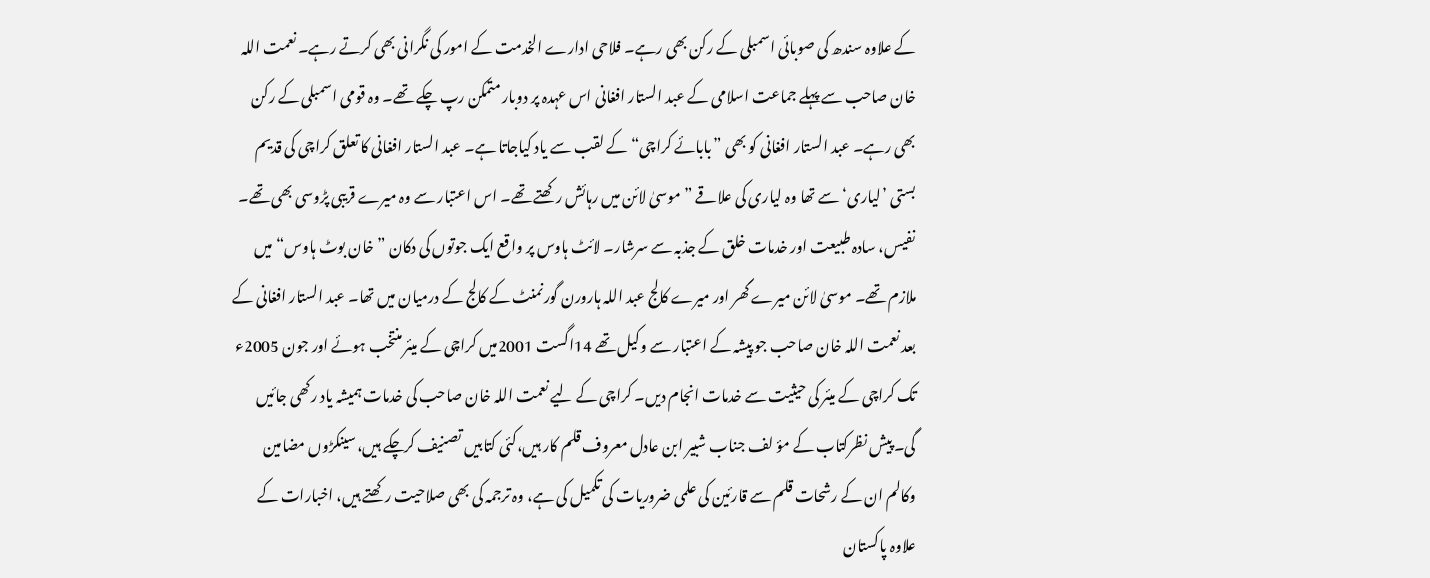کے علاوہ سندھ کی صوبائی اسمبلی کے رکن بھی رہے۔ فلاحی ادارے الخدمت کے امور کی نگرانی بھی کرتے رہے۔ نعمت اللہ خان صاحب سے پہلے جماعت اسلامی کے عبد الستار افغانی اس عہدہ پر دوبار متمکن رپ چکے تھے۔ وہ قومی اسمبلی کے رکن بھی رہے۔ عبد الستار افغانی کو بھی ”بابائے کراچی“ کے لقب سے یاد کیاجاتا ہے۔ عبد الستار افغانی کا تعلق کراچی کی قدیم بستی ’لیاری‘ سے تھا وہ لیاری کی علاقے ”موسیٰ لائن میں رہائش رکھتے تھے۔ اس اعتبار سے وہ میرے قریبی پڑوسی بھی تھے۔ نفیس، سادہ طبیعت اور خدمات خلق کے جذبہ سے سرشار۔ لائٹ ہاوس پر واقع ایک جوتوں کی دکان ”خان بوٹ ہاوس“ میں ملازم تھے۔ موسیٰ لائن میرے گھر اور میرے کالج عبد اللہ ہارورن گورنمنٹ کے کالج کے درمیان میں تھا۔ عبد الستار افغانی کے بعد نعمت اللہ خان صاحب جو پیشہ کے اعتبار سے وکیل تھے 14اگست 2001میں کراچی کے میئر منتخب ہوئے اور جون 2005ء تک کراچی کے میئر کی حیثیت سے خدمات انجام دیں۔ کراچی کے لیے نعمت اللہ خان صاحب کی خدمات ہمیشہ یاد رکھی جائیں گی۔ پیش نظرکتاب کے مؤ لف جناب شبیر ابن عادل معروف قلم کار ہیں،کئی کتابیں تصنیف کرچکے ہیں،سینکڑوں مضامین وکالم ان کے رشحات قلم سے قارئین کی علمی ضروریات کی تکمیل کی ہے، وہ ترجمہ کی بھی صلاحیت رکھتے ہیں، اخبارات کے علاوہ پاکستان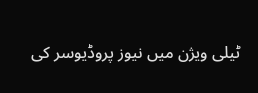ٹیلی ویژن میں نیوز پروڈیوسر کی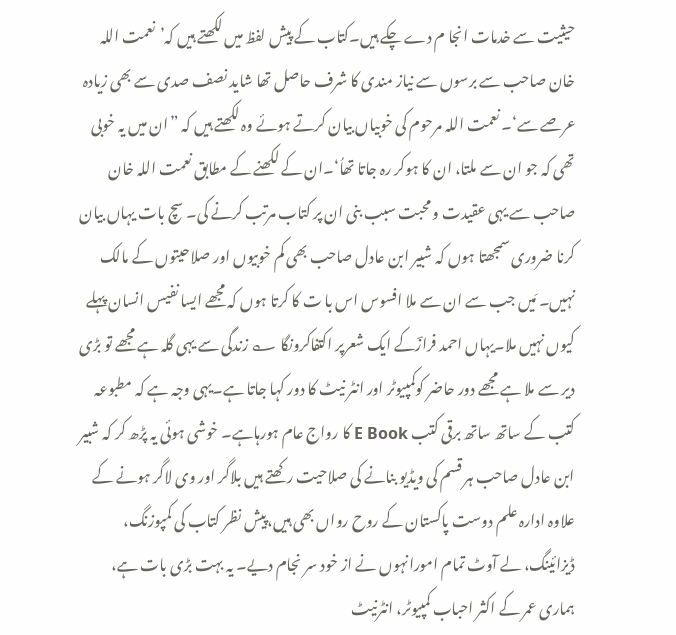حیثیت سے خدمات انجا م دے چکے ہیں۔کتاب کے پیش لفظ میں لکھتے ہیں کہ’نعمت اللہ خان صاحب سے برسوں سے نیاز مندی کا شرف حاصل تھا شاید نصف صدی سے بھی زیادہ عرصے سے‘۔ نعمت اللہ مرحوم کی خوبیاں بیان کرتے ہوئے وہ لکھتے ہیں کہ ”ان میں یہ خوبی تھی کہ جو ان سے ملتا، ان کا ہوکر رہ جاتا تھاُ‘۔ان کے لکھنے کے مطابق نعمت اللہ خان صاحب سے یہی عقیدت و محبت سبب بنی ان پر کتاب مرتب کرنے کی۔ سچ بات یہاں بیان کرنا ضروری سمجھتا ہوں کہ شبیر ابن عادل صاحب بھی کم خوبیوں اور صلاحیتوں کے مالک نہیں۔ مَیں جب سے ان سے ملا افسوس اس با ت کا کرتا ہوں کہ مجھے ایسا نفیس انسان پہلے کیوں نہیں ملا۔یہاں احمد فرازؔکے ایک شعرپر اکتفاکرونگا ؎ زندگی سے یہی گلہ ہے مجھے تو بڑی دیر سے ملا ہے مجھے دور حاضر کوکمپیوٹر اور انٹر نیٹ کا دور کہا جاتا ہے۔یہی وجہ ہے کہ مطبوعہ کتب کے ساتھ ساتھ برقی کتب E Book کا رواج عام ہورہاہے۔ خوشی ہوئی یہ پڑھ کر کہ شبیر ابن عادل صاحب ہر قسم کی ویڈیو بنانے کی صلاحیت رکھتے ہیں بلاگر اور وی لاگر ہونے کے علاوہ ادارہ علم دوست پاکستان کے روح رواں بھی ہیں،پیش نظر کتاب کی کمپوزنگ، ڈیزائینگ، لے آوٹ تمام امورانہوں نے از خود سر نجام دیے۔ یہ بہت بڑی بات ہے، ہماری عمر کے اکثر احباب کمپیوٹر، انٹرنیٹ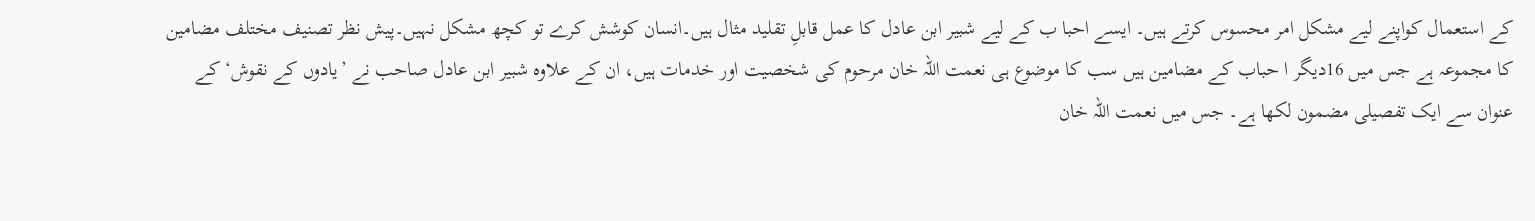کے استعمال کواپنے لیے مشکل امر محسوس کرتے ہیں۔ ایسے احبا ب کے لیے شبیر ابن عادل کا عمل قابلِ تقلید مثال ہیں۔انسان کوشش کرے تو کچھ مشکل نہیں۔پیش نظر تصنیف مختلف مضامین کا مجموعہ ہے جس میں 16دیگر ا حباب کے مضامین ہیں سب کا موضوع ہی نعمت اللہ خان مرحوم کی شخصیت اور خدمات ہیں، ان کے علاوہ شبیر ابن عادل صاحب نے ’یادوں کے نقوش‘ کے عنوان سے ایک تفصیلی مضمون لکھا ہے۔ جس میں نعمت اللہ خان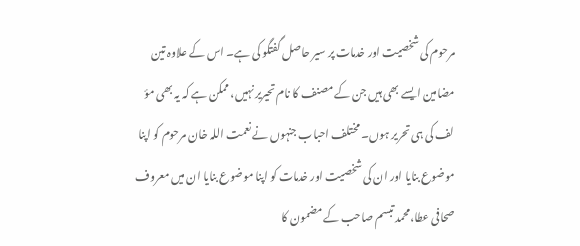مرحوم کی شخصیت اور خدمات پر سیر حاصل گفتگو کی ہے۔ اس کے علاوہ تین مضامین ایسے بھی ہیں جن کے مصنف کا نام تحیریر نہیں، ممکن ہے کہ یہ بھی مؤ لف کی ہی تحریر ہوں۔ مختلف احباب جنہوں نے نعمت اللہ خان مرحوم کو اپنا موضوع بنایا اور ان کی شخصیت اور خدمات کو اپنا موضوع بنایا ان میں معروف صحافی عطا،محمد تبسم صاحب کے مضمون کا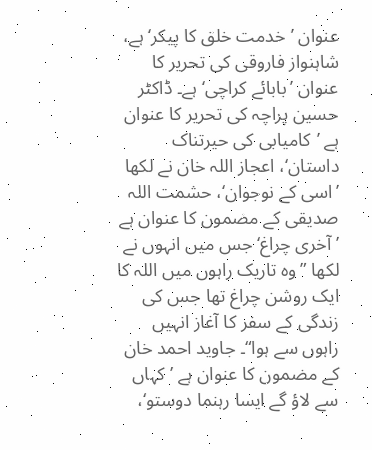عنوان ’خدمت خلق کا پیکر‘ہے، شاہنواز فاروقی کی تحریر کا عنوان ’بابائے کراچی‘ ہے۔ ڈاکٹر حسین پراچہ کی تحریر کا عنوان ہے ’کامیابی کی حیرتناک داستان‘، اعجاز اللہ خان نے لکھا ’اسی کے نوجوان‘، حشمت اللہ صدیقی کے مضمون کا عنوان ہے ’آخری چراغ‘ جس میں انہوں نے لکھا ”وہ تاریک راہوں میں اللہ کا ایک روشن چراغ تھا جس کی زندگی کے سفر کا آغاز انہیں راہوں سے ہوا“۔ جاوید احمد خان کے مضمون کا عنوان ہے ’کہاں سے لاؤ گے ایسا رہنما دوستو‘،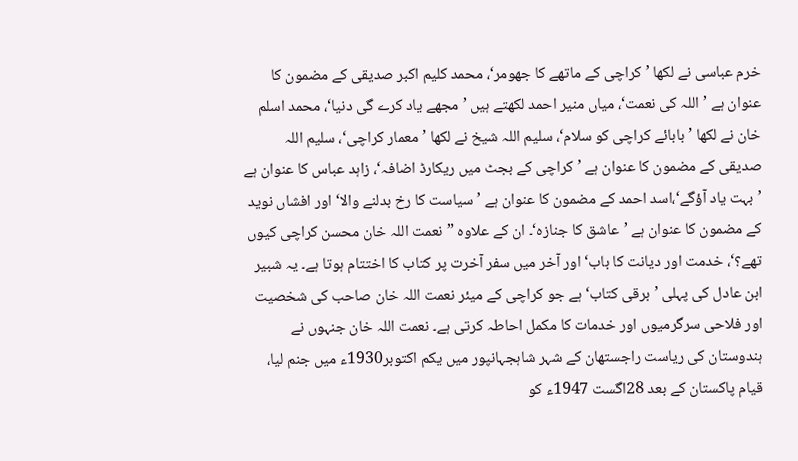خرم عباسی نے لکھا ’کراچی کے ماتھے کا جھومر‘، محمد کلیم اکبر صدیقی کے مضمون کا عنوان ہے ’اللہ کی نعمت‘، میاں منیر احمد لکھتے ہیں ’مجھے یاد کرے گی دنیا‘، محمد اسلم خان نے لکھا ’بابائے کراچی کو سلام‘، سلیم اللہ شیخ نے لکھا ’معمار کراچی‘، سلیم اللہ صدیقی کے مضمون کا عنوان ہے ’کراچی کے بجٹ میں ریکارڈ اضافہ‘، زاہد عباس کا عنوان ہے ’بہت یاد آؤگے‘،اسد احمد کے مضمون کا عنوان ہے ’سیاست کا رخ بدلنے والا‘ اور افشاں نوید کے مضمون کا عنوان ہے ’عاشق کا جنازہ‘۔ ان کے علاوہ ”نعمت اللہ خان محسن کراچی کیوں تھے؟‘، خدمت اور دیانت کا باب‘ اور آخر میں سفر آخرت پر کتاب کا اختتام ہوتا ہے۔ یہ شبیر ابن عادل کی پہلی ’برقی کتاب‘ ہے جو کراچی کے میئر نعمت اللہ خان صاحب کی شخصیت اور فلاحی سرگرمیوں اور خدمات کا مکمل احاطہ کرتی ہے۔ نعمت اللہ خان جنہوں نے ہندوستان کی ریاست راجستھان کے شہر شاہجہانپور میں یکم اکتوبر1930ء میں جنم لیا، قیام پاکستان کے بعد 28اگست 1947ء کو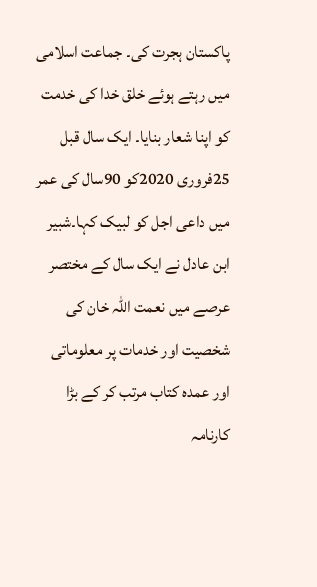پاکستان ہجرت کی۔ جماعت اسلامی میں رہتے ہوئے خلق خدا کی خدمت کو اپنا شعار بنایا۔ ایک سال قبل 25فروری 2020کو 90سال کی عمر میں داعی اجل کو لبیک کہا۔شبیر ابن عادل نے ایک سال کے مختصر عرصے میں نعمت اللہ خان کی شخصیت اور خدمات پر معلوماتی اور عمدہ کتاب مرتب کر کے بڑا کارنامہ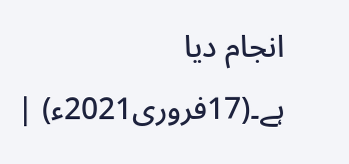انجام دیا ہے۔(17فروری2021ء) |